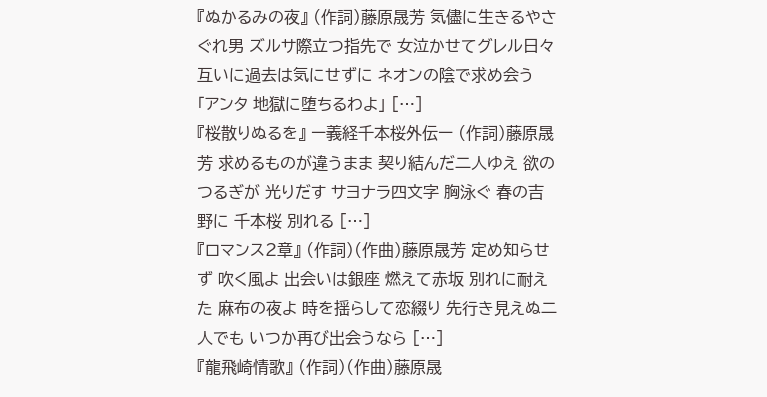『ぬかるみの夜』 (作詞)藤原晟芳 気儘に生きるやさぐれ男 ズルサ際立つ指先で 女泣かせてグレル日々 互いに過去は気にせずに ネオンの陰で求め会う 「アンタ 地獄に堕ちるわよ」 […]
『桜散りぬるを』 ー義経千本桜外伝ー (作詞)藤原晟芳 求めるものが違うまま 契り結んだ二人ゆえ 欲のつるぎが 光りだす サヨナラ四文字 胸泳ぐ 春の吉野に 千本桜 別れる […]
『ロマンス2章』 (作詞)(作曲)藤原晟芳 定め知らせず 吹く風よ 出会いは銀座 燃えて赤坂 別れに耐えた 麻布の夜よ 時を揺らして恋綴り 先行き見えぬ二人でも いつか再び出会うなら […]
『龍飛崎情歌』 (作詞)(作曲)藤原晟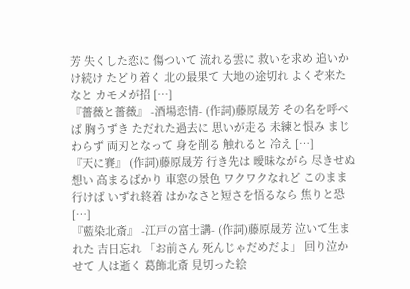芳 失くした恋に 傷ついて 流れる雲に 救いを求め 追いかけ続け たどり着く 北の最果て 大地の途切れ よくぞ来たなと カモメが招 […]
『薔薇と薔薇』 -酒場恋情- (作詞)藤原晟芳 その名を呼べば 胸うずき ただれた過去に 思いが走る 未練と恨み まじわらず 両刃となって 身を削る 触れると 冷え […]
『天に賽』 (作詞)藤原晟芳 行き先は 曖昧ながら 尽きせぬ想い 高まるばかり 車窓の景色 ワクワクなれど このまま行けば いずれ終着 はかなさと短さを悟るなら 焦りと恐 […]
『藍染北斎』 -江戸の富士講- (作詞)藤原晟芳 泣いて生まれた 吉日忘れ 「お前さん 死んじゃだめだよ」 回り泣かせて 人は逝く 葛飾北斎 見切った絵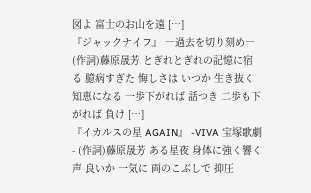図よ 富士のお山を遠 […]
『ジャックナイフ』 ―過去を切り刻め― (作詞)藤原晟芳 とぎれとぎれの記憶に宿る 臆病すぎた 悔しさは いつか 生き抜く知恵になる 一歩下がれば 話つき 二歩も下がれば 負け […]
『イカルスの星 AGAIN』 -VIVA 宝塚歌劇- (作詞)藤原晟芳 ある星夜 身体に強く響く声 良いか 一気に 両のこぶしで 抑圧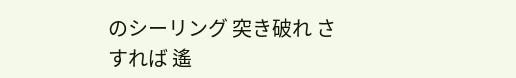のシーリング 突き破れ さすれば 遙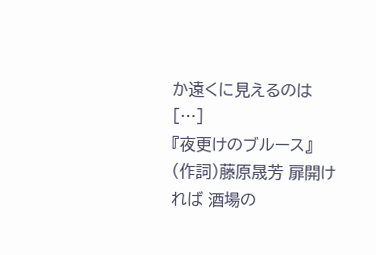か遠くに見えるのは […]
『夜更けのブルース』 (作詞)藤原晟芳 扉開ければ 酒場の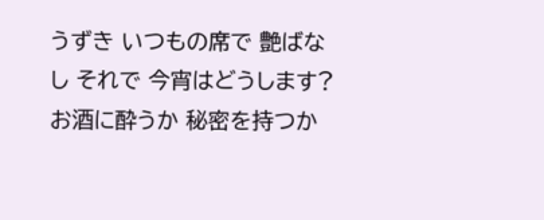うずき いつもの席で 艶ばなし それで 今宵はどうします? お酒に酔うか 秘密を持つか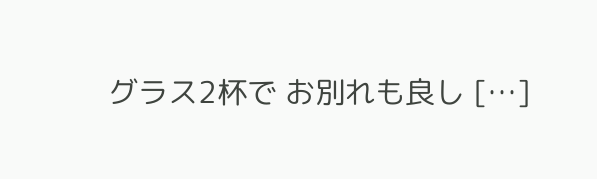グラス2杯で お別れも良し […]